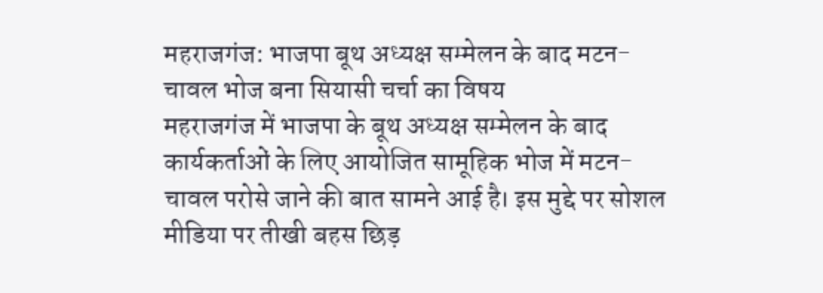महराजगंज: भाजपा बूथ अध्यक्ष सम्मेलन के बाद मटन-चावल भोज बना सियासी चर्चा का विषय
महराजगंज में भाजपा के बूथ अध्यक्ष सम्मेलन के बाद कार्यकर्ताओं के लिए आयोजित सामूहिक भोज में मटन-चावल परोसे जाने की बात सामने आई है। इस मुद्दे पर सोशल मीडिया पर तीखी बहस छिड़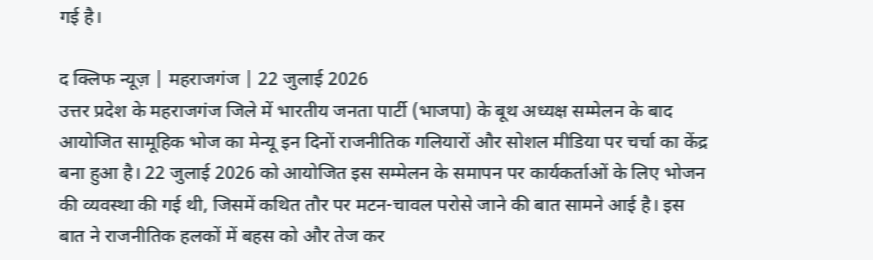गई है।

द क्लिफ न्यूज़ | महराजगंज | 22 जुलाई 2026
उत्तर प्रदेश के महराजगंज जिले में भारतीय जनता पार्टी (भाजपा) के बूथ अध्यक्ष सम्मेलन के बाद आयोजित सामूहिक भोज का मेन्यू इन दिनों राजनीतिक गलियारों और सोशल मीडिया पर चर्चा का केंद्र बना हुआ है। 22 जुलाई 2026 को आयोजित इस सम्मेलन के समापन पर कार्यकर्ताओं के लिए भोजन की व्यवस्था की गई थी, जिसमें कथित तौर पर मटन-चावल परोसे जाने की बात सामने आई है। इस बात ने राजनीतिक हलकों में बहस को और तेज कर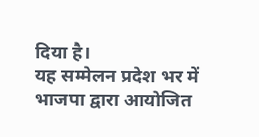दिया है।
यह सम्मेलन प्रदेश भर में भाजपा द्वारा आयोजित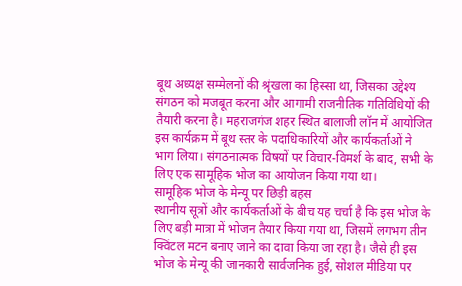बूथ अध्यक्ष सम्मेलनों की श्रृंखला का हिस्सा था, जिसका उद्देश्य संगठन को मजबूत करना और आगामी राजनीतिक गतिविधियों की तैयारी करना है। महराजगंज शहर स्थित बालाजी लॉन में आयोजित इस कार्यक्रम में बूथ स्तर के पदाधिकारियों और कार्यकर्ताओं ने भाग लिया। संगठनात्मक विषयों पर विचार-विमर्श के बाद, सभी के लिए एक सामूहिक भोज का आयोजन किया गया था।
सामूहिक भोज के मेन्यू पर छिड़ी बहस
स्थानीय सूत्रों और कार्यकर्ताओं के बीच यह चर्चा है कि इस भोज के लिए बड़ी मात्रा में भोजन तैयार किया गया था, जिसमें लगभग तीन क्विंटल मटन बनाए जाने का दावा किया जा रहा है। जैसे ही इस भोज के मेन्यू की जानकारी सार्वजनिक हुई, सोशल मीडिया पर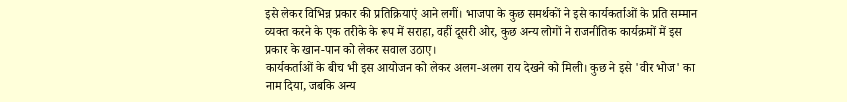इसे लेकर विभिन्न प्रकार की प्रतिक्रियाएं आने लगीं। भाजपा के कुछ समर्थकों ने इसे कार्यकर्ताओं के प्रति सम्मान व्यक्त करने के एक तरीके के रूप में सराहा, वहीं दूसरी ओर, कुछ अन्य लोगों ने राजनीतिक कार्यक्रमों में इस प्रकार के खान-पान को लेकर सवाल उठाए।
कार्यकर्ताओं के बीच भी इस आयोजन को लेकर अलग-अलग राय देखने को मिली। कुछ ने इसे 'वीर भोज' का नाम दिया, जबकि अन्य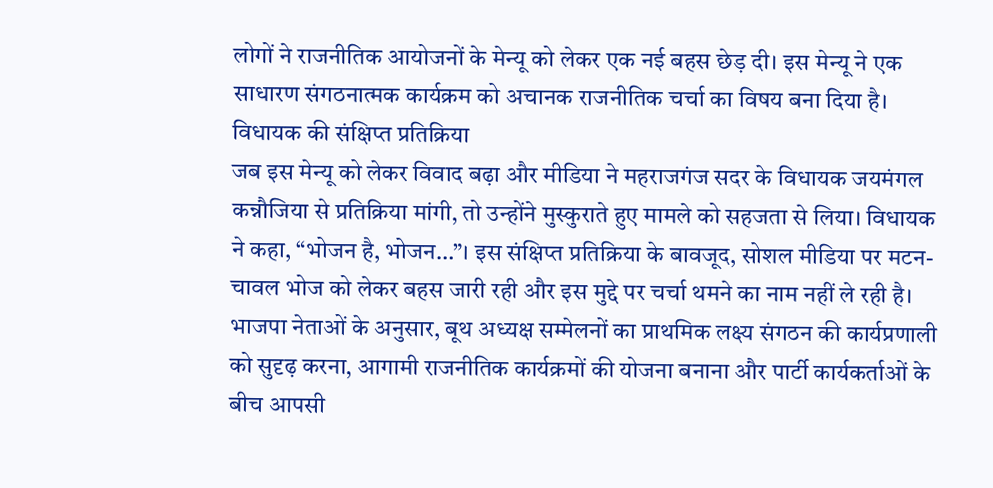लोगों ने राजनीतिक आयोजनों के मेन्यू को लेकर एक नई बहस छेड़ दी। इस मेन्यू ने एक साधारण संगठनात्मक कार्यक्रम को अचानक राजनीतिक चर्चा का विषय बना दिया है।
विधायक की संक्षिप्त प्रतिक्रिया
जब इस मेन्यू को लेकर विवाद बढ़ा और मीडिया ने महराजगंज सदर के विधायक जयमंगल कन्नौजिया से प्रतिक्रिया मांगी, तो उन्होंने मुस्कुराते हुए मामले को सहजता से लिया। विधायक ने कहा, “भोजन है, भोजन…”। इस संक्षिप्त प्रतिक्रिया के बावजूद, सोशल मीडिया पर मटन-चावल भोज को लेकर बहस जारी रही और इस मुद्दे पर चर्चा थमने का नाम नहीं ले रही है।
भाजपा नेताओं के अनुसार, बूथ अध्यक्ष सम्मेलनों का प्राथमिक लक्ष्य संगठन की कार्यप्रणाली को सुदृढ़ करना, आगामी राजनीतिक कार्यक्रमों की योजना बनाना और पार्टी कार्यकर्ताओं के बीच आपसी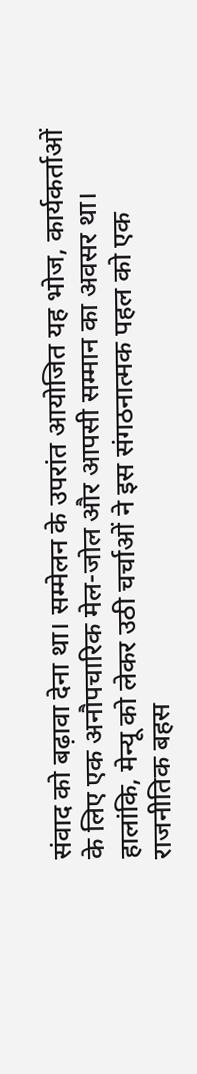संवाद को बढ़ावा देना था। सम्मेलन के उपरांत आयोजित यह भोज, कार्यकर्ताओं के लिए एक अनौपचारिक मेल-जोल और आपसी सम्मान का अवसर था। हालांकि, मेन्यू को लेकर उठी चर्चाओं ने इस संगठनात्मक पहल को एक राजनीतिक बहस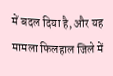में बदल दिया है, और यह मामला फिलहाल जिले में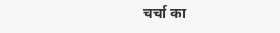चर्चा का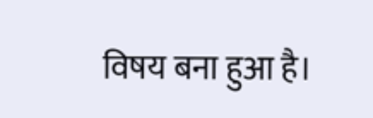विषय बना हुआ है।